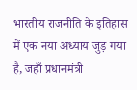भारतीय राजनीति के इतिहास में एक नया अध्याय जुड़ गया है, जहाँ प्रधानमंत्री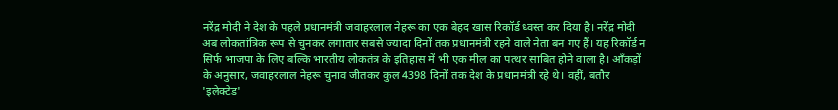नरेंद्र मोदी ने देश के पहले प्रधानमंत्री जवाहरलाल नेहरू का एक बेहद खास रिकॉर्ड ध्वस्त कर दिया है। नरेंद्र मोदी अब लोकतांत्रिक रूप से चुनकर लगातार सबसे ज्यादा दिनों तक प्रधानमंत्री रहने वाले नेता बन गए हैं। यह रिकॉर्ड न सिर्फ भाजपा के लिए बल्कि भारतीय लोकतंत्र के इतिहास में भी एक मील का पत्थर साबित होने वाला है। आँकड़ों के अनुसार, जवाहरलाल नेहरू चुनाव जीतकर कुल 4398 दिनों तक देश के प्रधानमंत्री रहे थे। वहीं, बतौर 'इलेक्टेड'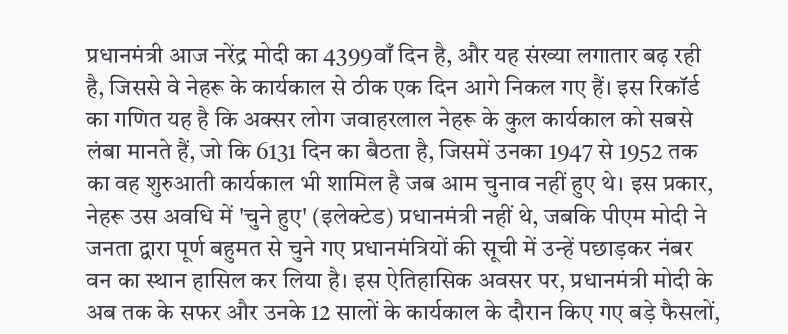प्रधानमंत्री आज नरेंद्र मोदी का 4399वाँ दिन है, और यह संख्या लगातार बढ़ रही है, जिससे वे नेहरू के कार्यकाल से ठीक एक दिन आगे निकल गए हैं। इस रिकॉर्ड का गणित यह है कि अक्सर लोग जवाहरलाल नेहरू के कुल कार्यकाल को सबसे लंबा मानते हैं, जो कि 6131 दिन का बैठता है, जिसमें उनका 1947 से 1952 तक का वह शुरुआती कार्यकाल भी शामिल है जब आम चुनाव नहीं हुए थे। इस प्रकार, नेहरू उस अवधि में 'चुने हुए' (इलेक्टेड) प्रधानमंत्री नहीं थे, जबकि पीएम मोदी ने जनता द्वारा पूर्ण बहुमत से चुने गए प्रधानमंत्रियों की सूची में उन्हें पछाड़कर नंबर वन का स्थान हासिल कर लिया है। इस ऐतिहासिक अवसर पर, प्रधानमंत्री मोदी के अब तक के सफर और उनके 12 सालों के कार्यकाल के दौरान किए गए बड़े फैसलों,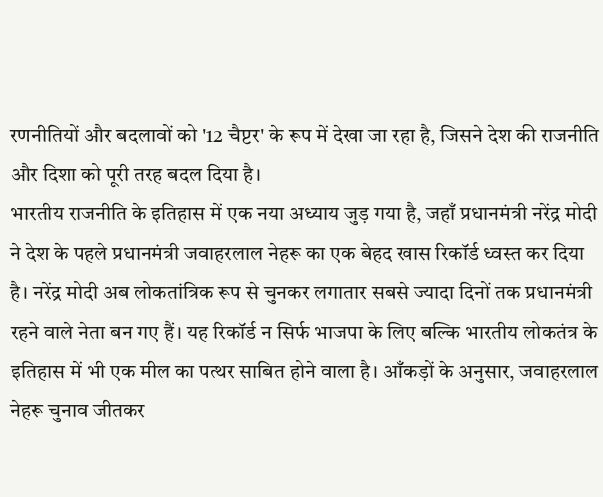रणनीतियों और बदलावों को '12 चैप्टर' के रूप में देखा जा रहा है, जिसने देश की राजनीति और दिशा को पूरी तरह बदल दिया है।
भारतीय राजनीति के इतिहास में एक नया अध्याय जुड़ गया है, जहाँ प्रधानमंत्री नरेंद्र मोदी ने देश के पहले प्रधानमंत्री जवाहरलाल नेहरू का एक बेहद खास रिकॉर्ड ध्वस्त कर दिया है। नरेंद्र मोदी अब लोकतांत्रिक रूप से चुनकर लगातार सबसे ज्यादा दिनों तक प्रधानमंत्री रहने वाले नेता बन गए हैं। यह रिकॉर्ड न सिर्फ भाजपा के लिए बल्कि भारतीय लोकतंत्र के इतिहास में भी एक मील का पत्थर साबित होने वाला है। आँकड़ों के अनुसार, जवाहरलाल नेहरू चुनाव जीतकर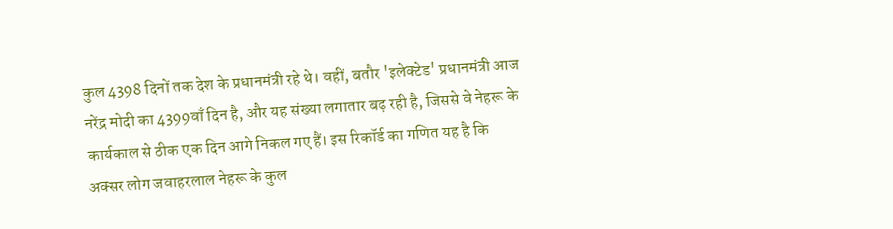कुल 4398 दिनों तक देश के प्रधानमंत्री रहे थे। वहीं, बतौर 'इलेक्टेड' प्रधानमंत्री आज नरेंद्र मोदी का 4399वाँ दिन है, और यह संख्या लगातार बढ़ रही है, जिससे वे नेहरू के कार्यकाल से ठीक एक दिन आगे निकल गए हैं। इस रिकॉर्ड का गणित यह है कि अक्सर लोग जवाहरलाल नेहरू के कुल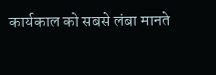कार्यकाल को सबसे लंबा मानते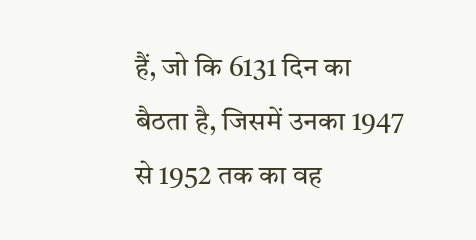हैं, जो कि 6131 दिन का बैठता है, जिसमें उनका 1947 से 1952 तक का वह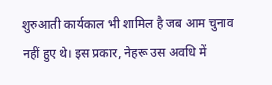शुरुआती कार्यकाल भी शामिल है जब आम चुनाव नहीं हुए थे। इस प्रकार, नेहरू उस अवधि में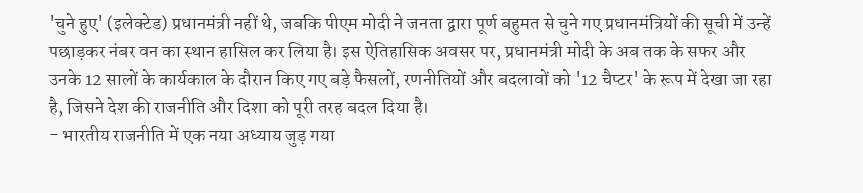'चुने हुए' (इलेक्टेड) प्रधानमंत्री नहीं थे, जबकि पीएम मोदी ने जनता द्वारा पूर्ण बहुमत से चुने गए प्रधानमंत्रियों की सूची में उन्हें पछाड़कर नंबर वन का स्थान हासिल कर लिया है। इस ऐतिहासिक अवसर पर, प्रधानमंत्री मोदी के अब तक के सफर और उनके 12 सालों के कार्यकाल के दौरान किए गए बड़े फैसलों, रणनीतियों और बदलावों को '12 चैप्टर' के रूप में देखा जा रहा है, जिसने देश की राजनीति और दिशा को पूरी तरह बदल दिया है।
- भारतीय राजनीति में एक नया अध्याय जुड़ गया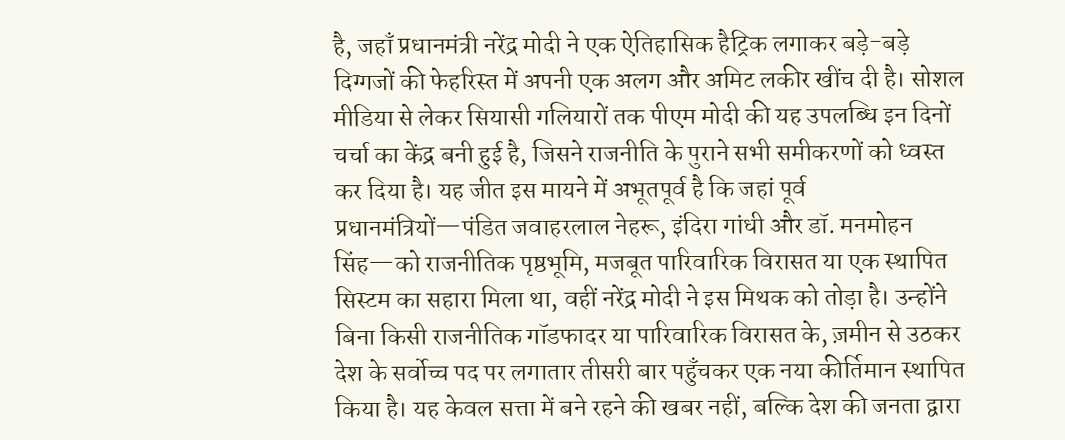है, जहाँ प्रधानमंत्री नरेंद्र मोदी ने एक ऐतिहासिक हैट्रिक लगाकर बड़े-बड़े दिग्गजों की फेहरिस्त में अपनी एक अलग और अमिट लकीर खींच दी है। सोशल मीडिया से लेकर सियासी गलियारों तक पीएम मोदी की यह उपलब्धि इन दिनों चर्चा का केंद्र बनी हुई है, जिसने राजनीति के पुराने सभी समीकरणों को ध्वस्त कर दिया है। यह जीत इस मायने में अभूतपूर्व है कि जहां पूर्व प्रधानमंत्रियों—पंडित जवाहरलाल नेहरू, इंदिरा गांधी और डॉ. मनमोहन सिंह—को राजनीतिक पृष्ठभूमि, मजबूत पारिवारिक विरासत या एक स्थापित सिस्टम का सहारा मिला था, वहीं नरेंद्र मोदी ने इस मिथक को तोड़ा है। उन्होंने बिना किसी राजनीतिक गॉडफादर या पारिवारिक विरासत के, ज़मीन से उठकर देश के सर्वोच्च पद पर लगातार तीसरी बार पहुँचकर एक नया कीर्तिमान स्थापित किया है। यह केवल सत्ता में बने रहने की खबर नहीं, बल्कि देश की जनता द्वारा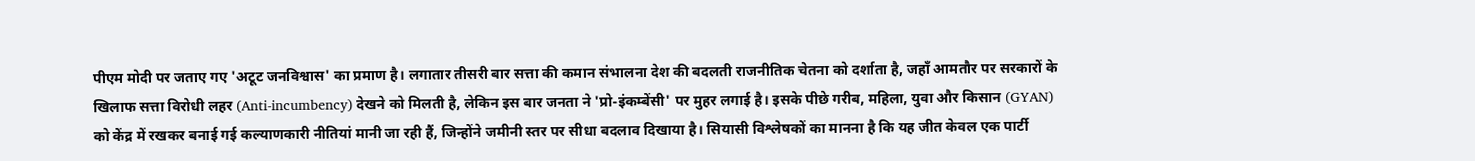पीएम मोदी पर जताए गए 'अटूट जनविश्वास' का प्रमाण है। लगातार तीसरी बार सत्ता की कमान संभालना देश की बदलती राजनीतिक चेतना को दर्शाता है, जहाँ आमतौर पर सरकारों के खिलाफ सत्ता विरोधी लहर (Anti-incumbency) देखने को मिलती है, लेकिन इस बार जनता ने 'प्रो-इंकम्बेंसी' पर मुहर लगाई है। इसके पीछे गरीब, महिला, युवा और किसान (GYAN) को केंद्र में रखकर बनाई गई कल्याणकारी नीतियां मानी जा रही हैं, जिन्होंने जमीनी स्तर पर सीधा बदलाव दिखाया है। सियासी विश्लेषकों का मानना है कि यह जीत केवल एक पार्टी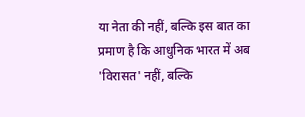या नेता की नहीं, बल्कि इस बात का प्रमाण है कि आधुनिक भारत में अब 'विरासत' नहीं, बल्कि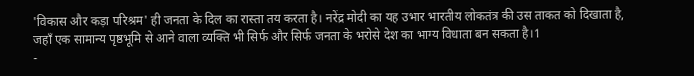'विकास और कड़ा परिश्रम' ही जनता के दिल का रास्ता तय करता है। नरेंद्र मोदी का यह उभार भारतीय लोकतंत्र की उस ताकत को दिखाता है, जहाँ एक सामान्य पृष्ठभूमि से आने वाला व्यक्ति भी सिर्फ और सिर्फ जनता के भरोसे देश का भाग्य विधाता बन सकता है।1
-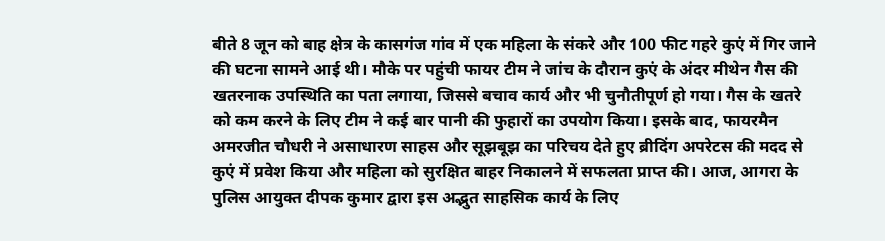बीते 8 जून को बाह क्षेत्र के कासगंज गांव में एक महिला के संकरे और 100 फीट गहरे कुएं में गिर जाने की घटना सामने आई थी। मौके पर पहुंची फायर टीम ने जांच के दौरान कुएं के अंदर मीथेन गैस की खतरनाक उपस्थिति का पता लगाया, जिससे बचाव कार्य और भी चुनौतीपूर्ण हो गया। गैस के खतरे को कम करने के लिए टीम ने कई बार पानी की फुहारों का उपयोग किया। इसके बाद, फायरमैन अमरजीत चौधरी ने असाधारण साहस और सूझबूझ का परिचय देते हुए ब्रीदिंग अपरेटस की मदद से कुएं में प्रवेश किया और महिला को सुरक्षित बाहर निकालने में सफलता प्राप्त की। आज, आगरा के पुलिस आयुक्त दीपक कुमार द्वारा इस अद्भुत साहसिक कार्य के लिए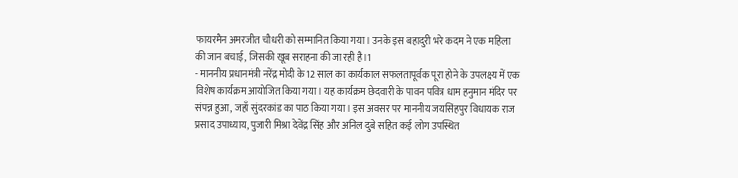फायरमैन अमरजीत चौधरी को सम्मानित किया गया। उनके इस बहादुरी भरे कदम ने एक महिला की जान बचाई, जिसकी खूब सराहना की जा रही है।1
- माननीय प्रधानमंत्री नरेंद्र मोदी के 12 साल का कार्यकाल सफलतापूर्वक पूरा होने के उपलक्ष्य में एक विशेष कार्यक्रम आयोजित किया गया। यह कार्यक्रम छेदवारी के पावन पवित्र धाम हनुमान मंदिर पर संपन्न हुआ, जहाँ सुंदरकांड का पाठ किया गया। इस अवसर पर माननीय जयसिंहपुर विधायक राज प्रसाद उपाध्याय, पुजारी मिश्रा देवेंद्र सिंह और अनिल दुबे सहित कई लोग उपस्थित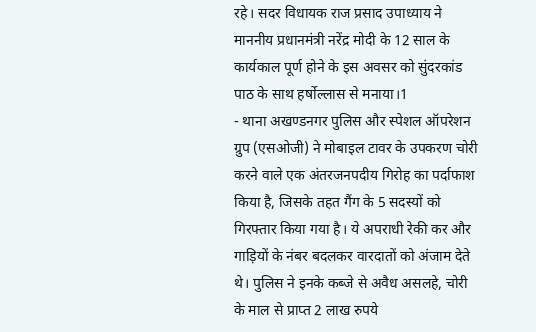रहे। सदर विधायक राज प्रसाद उपाध्याय ने माननीय प्रधानमंत्री नरेंद्र मोदी के 12 साल के कार्यकाल पूर्ण होने के इस अवसर को सुंदरकांड पाठ के साथ हर्षोल्लास से मनाया।1
- थाना अखण्डनगर पुलिस और स्पेशल ऑपरेशन ग्रुप (एसओजी) ने मोबाइल टावर के उपकरण चोरी करने वाले एक अंतरजनपदीय गिरोह का पर्दाफाश किया है, जिसके तहत गैंग के 5 सदस्यों को गिरफ्तार किया गया है। ये अपराधी रेकी कर और गाड़ियों के नंबर बदलकर वारदातों को अंजाम देते थे। पुलिस ने इनके कब्जे से अवैध असलहे, चोरी के माल से प्राप्त 2 लाख रुपये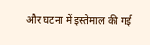और घटना में इस्तेमाल की गई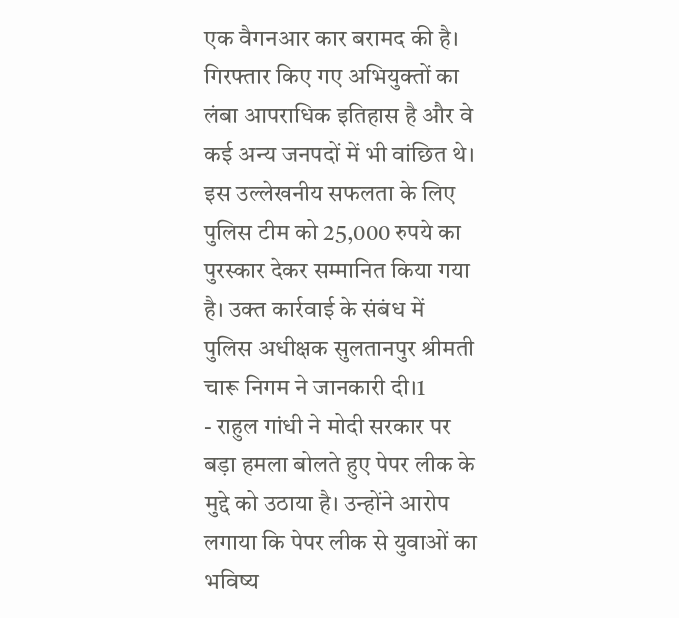एक वैगनआर कार बरामद की है। गिरफ्तार किए गए अभियुक्तों का लंबा आपराधिक इतिहास है और वे कई अन्य जनपदों में भी वांछित थे। इस उल्लेखनीय सफलता के लिए पुलिस टीम को 25,000 रुपये का पुरस्कार देकर सम्मानित किया गया है। उक्त कार्रवाई के संबंध में पुलिस अधीक्षक सुलतानपुर श्रीमती चारू निगम ने जानकारी दी।1
- राहुल गांधी ने मोदी सरकार पर बड़ा हमला बोलते हुए पेपर लीक के मुद्दे को उठाया है। उन्होंने आरोप लगाया कि पेपर लीक से युवाओं का भविष्य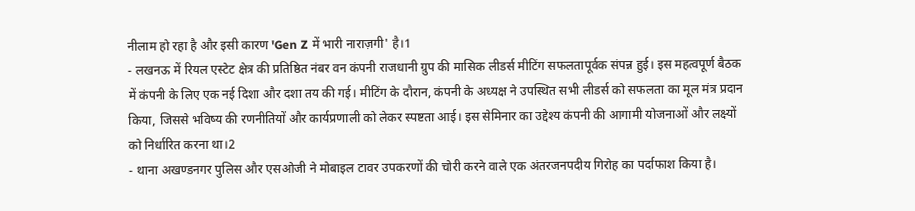नीलाम हो रहा है और इसी कारण 'Gen Z में भारी नाराज़गी' है।1
- लखनऊ में रियल एस्टेट क्षेत्र की प्रतिष्ठित नंबर वन कंपनी राजधानी ग्रुप की मासिक लीडर्स मीटिंग सफलतापूर्वक संपन्न हुई। इस महत्वपूर्ण बैठक में कंपनी के लिए एक नई दिशा और दशा तय की गई। मीटिंग के दौरान, कंपनी के अध्यक्ष ने उपस्थित सभी लीडर्स को सफलता का मूल मंत्र प्रदान किया, जिससे भविष्य की रणनीतियों और कार्यप्रणाली को लेकर स्पष्टता आई। इस सेमिनार का उद्देश्य कंपनी की आगामी योजनाओं और लक्ष्यों को निर्धारित करना था।2
- थाना अखण्डनगर पुलिस और एसओजी ने मोबाइल टावर उपकरणों की चोरी करने वाले एक अंतरजनपदीय गिरोह का पर्दाफाश किया है।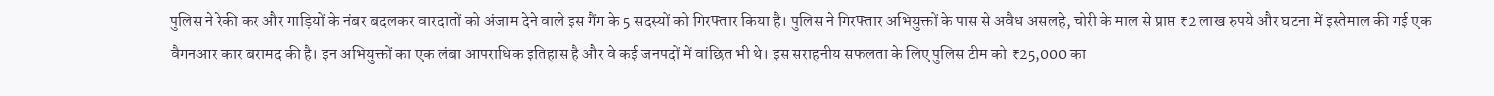पुलिस ने रेकी कर और गाड़ियों के नंबर बदलकर वारदातों को अंजाम देने वाले इस गैंग के 5 सदस्यों को गिरफ्तार किया है। पुलिस ने गिरफ्तार अभियुक्तों के पास से अवैध असलहे, चोरी के माल से प्राप्त ₹2 लाख रुपये और घटना में इस्तेमाल की गई एक वैगनआर कार बरामद की है। इन अभियुक्तों का एक लंबा आपराधिक इतिहास है और वे कई जनपदों में वांछित भी थे। इस सराहनीय सफलता के लिए पुलिस टीम को ₹25,000 का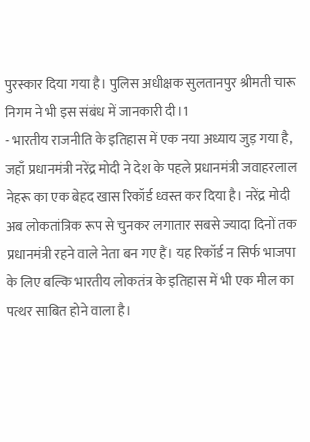पुरस्कार दिया गया है। पुलिस अधीक्षक सुलतानपुर श्रीमती चारू निगम ने भी इस संबंध में जानकारी दी।1
- भारतीय राजनीति के इतिहास में एक नया अध्याय जुड़ गया है, जहाँ प्रधानमंत्री नरेंद्र मोदी ने देश के पहले प्रधानमंत्री जवाहरलाल नेहरू का एक बेहद खास रिकॉर्ड ध्वस्त कर दिया है। नरेंद्र मोदी अब लोकतांत्रिक रूप से चुनकर लगातार सबसे ज्यादा दिनों तक प्रधानमंत्री रहने वाले नेता बन गए हैं। यह रिकॉर्ड न सिर्फ भाजपा के लिए बल्कि भारतीय लोकतंत्र के इतिहास में भी एक मील का पत्थर साबित होने वाला है।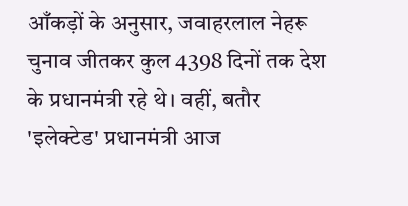आँकड़ों के अनुसार, जवाहरलाल नेहरू चुनाव जीतकर कुल 4398 दिनों तक देश के प्रधानमंत्री रहे थे। वहीं, बतौर 'इलेक्टेड' प्रधानमंत्री आज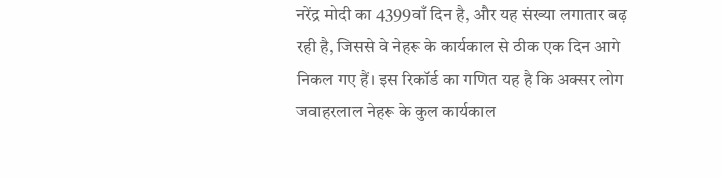नरेंद्र मोदी का 4399वाँ दिन है, और यह संख्या लगातार बढ़ रही है, जिससे वे नेहरू के कार्यकाल से ठीक एक दिन आगे निकल गए हैं। इस रिकॉर्ड का गणित यह है कि अक्सर लोग जवाहरलाल नेहरू के कुल कार्यकाल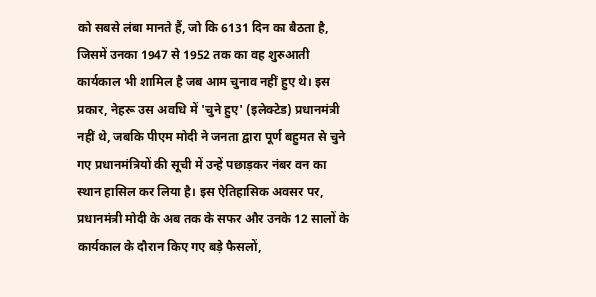को सबसे लंबा मानते हैं, जो कि 6131 दिन का बैठता है, जिसमें उनका 1947 से 1952 तक का वह शुरुआती कार्यकाल भी शामिल है जब आम चुनाव नहीं हुए थे। इस प्रकार, नेहरू उस अवधि में 'चुने हुए' (इलेक्टेड) प्रधानमंत्री नहीं थे, जबकि पीएम मोदी ने जनता द्वारा पूर्ण बहुमत से चुने गए प्रधानमंत्रियों की सूची में उन्हें पछाड़कर नंबर वन का स्थान हासिल कर लिया है। इस ऐतिहासिक अवसर पर, प्रधानमंत्री मोदी के अब तक के सफर और उनके 12 सालों के कार्यकाल के दौरान किए गए बड़े फैसलों,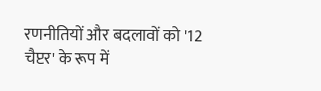रणनीतियों और बदलावों को '12 चैप्टर' के रूप में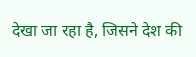देखा जा रहा है, जिसने देश की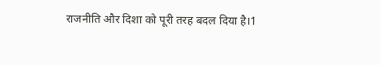राजनीति और दिशा को पूरी तरह बदल दिया है।1